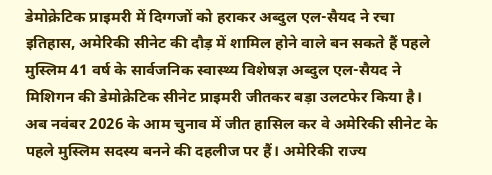डेमोक्रेटिक प्राइमरी में दिग्गजों को हराकर अब्दुल एल-सैयद ने रचा इतिहास, अमेरिकी सीनेट की दौड़ में शामिल होने वाले बन सकते हैं पहले मुस्लिम 41 वर्ष के सार्वजनिक स्वास्थ्य विशेषज्ञ अब्दुल एल-सैयद ने मिशिगन की डेमोक्रेटिक सीनेट प्राइमरी जीतकर बड़ा उलटफेर किया है। अब नवंबर 2026 के आम चुनाव में जीत हासिल कर वे अमेरिकी सीनेट के पहले मुस्लिम सदस्य बनने की दहलीज पर हैं। अमेरिकी राज्य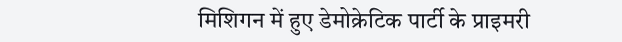मिशिगन में हुए डेमोक्रेटिक पार्टी के प्राइमरी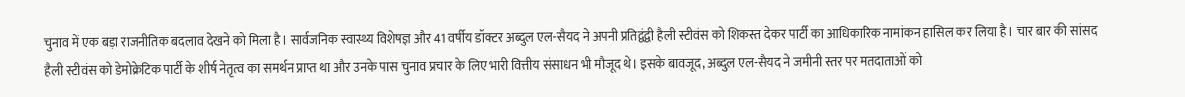चुनाव में एक बड़ा राजनीतिक बदलाव देखने को मिला है। सार्वजनिक स्वास्थ्य विशेषज्ञ और 41 वर्षीय डॉक्टर अब्दुल एल-सैयद ने अपनी प्रतिद्वंद्वी हैली स्टीवंस को शिकस्त देकर पार्टी का आधिकारिक नामांकन हासिल कर लिया है। चार बार की सांसद हैली स्टीवंस को डेमोक्रेटिक पार्टी के शीर्ष नेतृत्व का समर्थन प्राप्त था और उनके पास चुनाव प्रचार के लिए भारी वित्तीय संसाधन भी मौजूद थे। इसके बावजूद, अब्दुल एल-सैयद ने जमीनी स्तर पर मतदाताओं को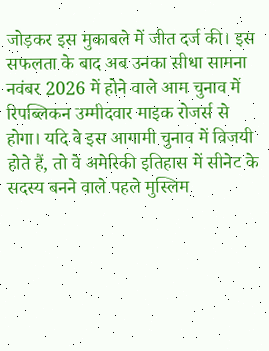जोड़कर इस मुकाबले में जीत दर्ज की। इस सफलता के बाद अब उनका सीधा सामना नवंबर 2026 में होने वाले आम चुनाव में रिपब्लिकन उम्मीदवार माइक रोजर्स से होगा। यदि वे इस आगामी चुनाव में विजयी होते हैं, तो वे अमेरिकी इतिहास में सीनेट के सदस्य बनने वाले पहले मुस्लिम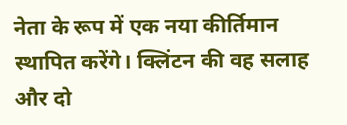नेता के रूप में एक नया कीर्तिमान स्थापित करेंगे। क्लिंटन की वह सलाह और दो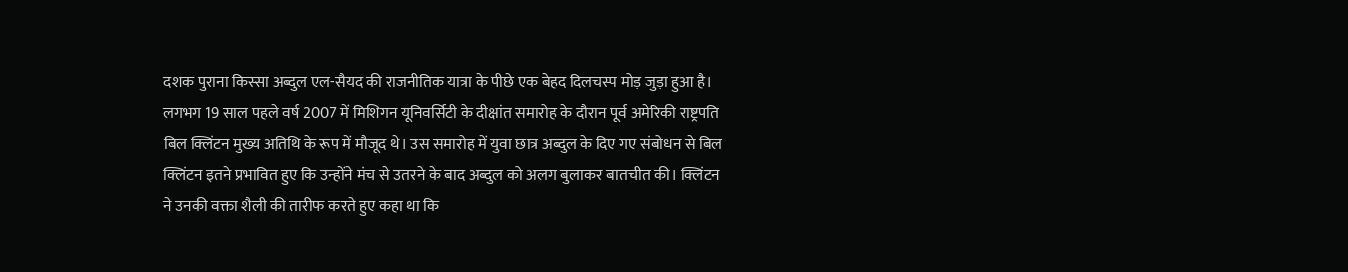दशक पुराना किस्सा अब्दुल एल-सैयद की राजनीतिक यात्रा के पीछे एक बेहद दिलचस्प मोड़ जुड़ा हुआ है। लगभग 19 साल पहले वर्ष 2007 में मिशिगन यूनिवर्सिटी के दीक्षांत समारोह के दौरान पूर्व अमेरिकी राष्ट्रपति बिल क्लिंटन मुख्य अतिथि के रूप में मौजूद थे। उस समारोह में युवा छात्र अब्दुल के दिए गए संबोधन से बिल क्लिंटन इतने प्रभावित हुए कि उन्होंने मंच से उतरने के बाद अब्दुल को अलग बुलाकर बातचीत की। क्लिंटन ने उनकी वक्ता शैली की तारीफ करते हुए कहा था कि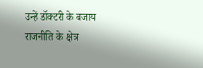उन्हें डॉक्टरी के बजाय राजनीति के क्षेत्र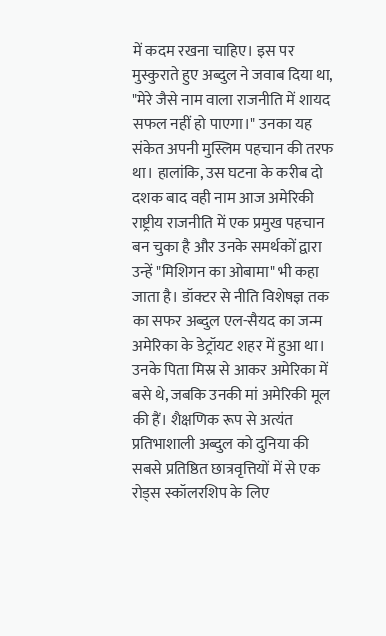में कदम रखना चाहिए। इस पर मुस्कुराते हुए अब्दुल ने जवाब दिया था, "मेरे जैसे नाम वाला राजनीति में शायद सफल नहीं हो पाएगा।" उनका यह संकेत अपनी मुस्लिम पहचान की तरफ था। हालांकि, उस घटना के करीब दो दशक बाद वही नाम आज अमेरिकी राष्ट्रीय राजनीति में एक प्रमुख पहचान बन चुका है और उनके समर्थकों द्वारा उन्हें "मिशिगन का ओबामा" भी कहा जाता है। डॉक्टर से नीति विशेषज्ञ तक का सफर अब्दुल एल-सैयद का जन्म अमेरिका के डेट्रॉयट शहर में हुआ था। उनके पिता मिस्र से आकर अमेरिका में बसे थे, जबकि उनकी मां अमेरिकी मूल की हैं। शैक्षणिक रूप से अत्यंत प्रतिभाशाली अब्दुल को दुनिया की सबसे प्रतिष्ठित छात्रवृत्तियों में से एक रोड्स स्कॉलरशिप के लिए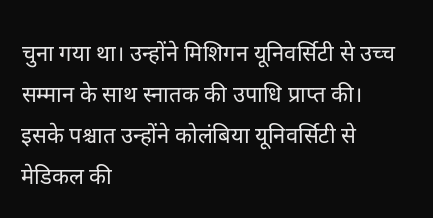चुना गया था। उन्होंने मिशिगन यूनिवर्सिटी से उच्च सम्मान के साथ स्नातक की उपाधि प्राप्त की। इसके पश्चात उन्होंने कोलंबिया यूनिवर्सिटी से मेडिकल की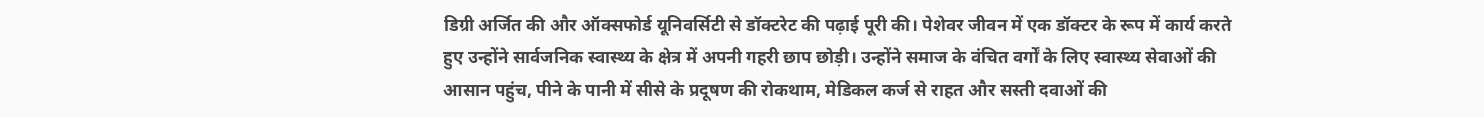डिग्री अर्जित की और ऑक्सफोर्ड यूनिवर्सिटी से डॉक्टरेट की पढ़ाई पूरी की। पेशेवर जीवन में एक डॉक्टर के रूप में कार्य करते हुए उन्होंने सार्वजनिक स्वास्थ्य के क्षेत्र में अपनी गहरी छाप छोड़ी। उन्होंने समाज के वंचित वर्गों के लिए स्वास्थ्य सेवाओं की आसान पहुंच, पीने के पानी में सीसे के प्रदूषण की रोकथाम, मेडिकल कर्ज से राहत और सस्ती दवाओं की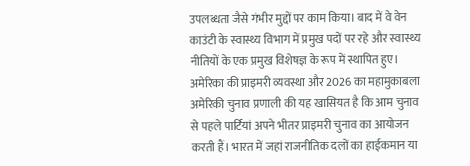उपलब्धता जैसे गंभीर मुद्दों पर काम किया। बाद में वे वेन काउंटी के स्वास्थ्य विभाग में प्रमुख पदों पर रहे और स्वास्थ्य नीतियों के एक प्रमुख विशेषज्ञ के रूप में स्थापित हुए। अमेरिका की प्राइमरी व्यवस्था और 2026 का महामुकाबला अमेरिकी चुनाव प्रणाली की यह खासियत है कि आम चुनाव से पहले पार्टियां अपने भीतर प्राइमरी चुनाव का आयोजन करती हैं। भारत में जहां राजनीतिक दलों का हाईकमान या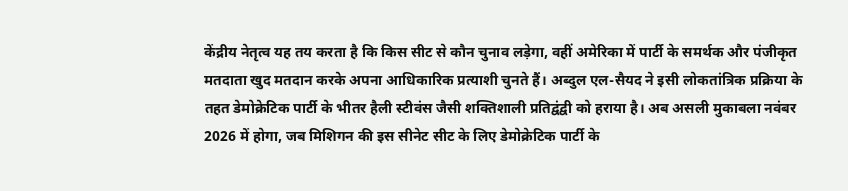केंद्रीय नेतृत्व यह तय करता है कि किस सीट से कौन चुनाव लड़ेगा, वहीं अमेरिका में पार्टी के समर्थक और पंजीकृत मतदाता खुद मतदान करके अपना आधिकारिक प्रत्याशी चुनते हैं। अब्दुल एल-सैयद ने इसी लोकतांत्रिक प्रक्रिया के तहत डेमोक्रेटिक पार्टी के भीतर हैली स्टीवंस जैसी शक्तिशाली प्रतिद्वंद्वी को हराया है। अब असली मुकाबला नवंबर 2026 में होगा, जब मिशिगन की इस सीनेट सीट के लिए डेमोक्रेटिक पार्टी के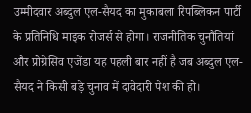उम्मीदवार अब्दुल एल-सैयद का मुकाबला रिपब्लिकन पार्टी के प्रतिनिधि माइक रोजर्स से होगा। राजनीतिक चुनौतियां और प्रोग्रेसिव एजेंडा यह पहली बार नहीं है जब अब्दुल एल-सैयद ने किसी बड़े चुनाव में दावेदारी पेश की हो।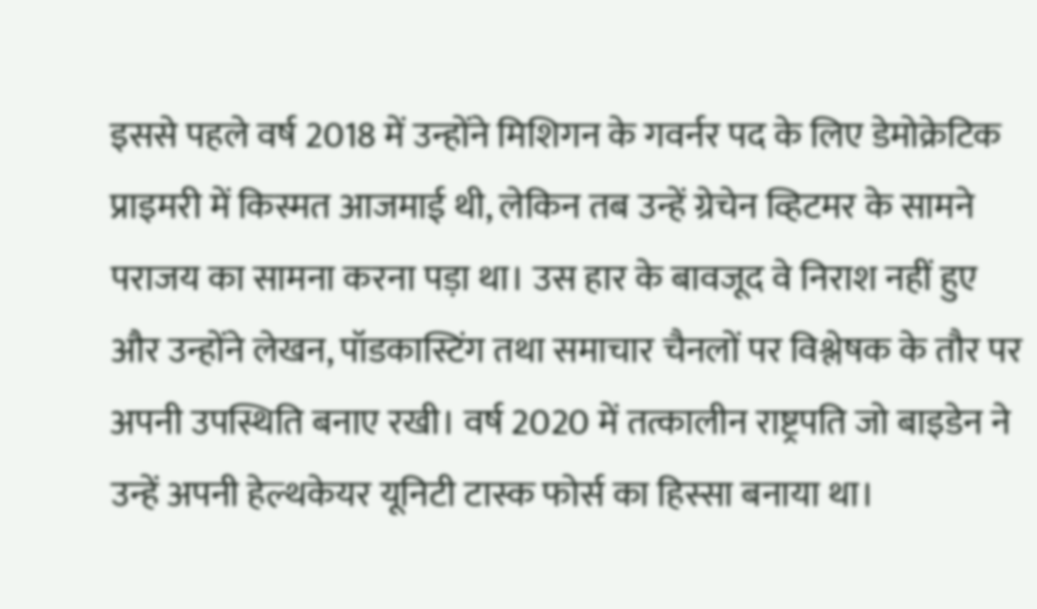इससे पहले वर्ष 2018 में उन्होंने मिशिगन के गवर्नर पद के लिए डेमोक्रेटिक प्राइमरी में किस्मत आजमाई थी, लेकिन तब उन्हें ग्रेचेन व्हिटमर के सामने पराजय का सामना करना पड़ा था। उस हार के बावजूद वे निराश नहीं हुए और उन्होंने लेखन, पॉडकास्टिंग तथा समाचार चैनलों पर विश्लेषक के तौर पर अपनी उपस्थिति बनाए रखी। वर्ष 2020 में तत्कालीन राष्ट्रपति जो बाइडेन ने उन्हें अपनी हेल्थकेयर यूनिटी टास्क फोर्स का हिस्सा बनाया था।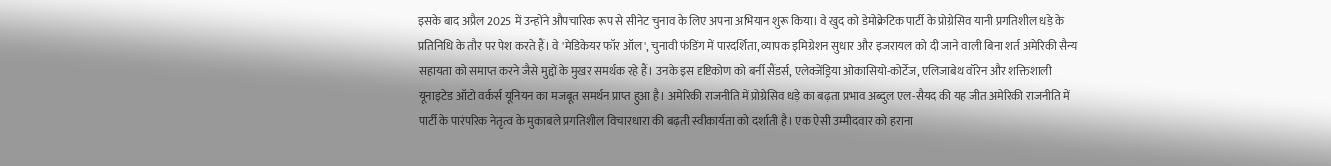इसके बाद अप्रैल 2025 में उन्होंने औपचारिक रूप से सीनेट चुनाव के लिए अपना अभियान शुरू किया। वे खुद को डेमोक्रेटिक पार्टी के प्रोग्रेसिव यानी प्रगतिशील धड़े के प्रतिनिधि के तौर पर पेश करते हैं। वे 'मेडिकेयर फॉर ऑल', चुनावी फंडिंग में पारदर्शिता, व्यापक इमिग्रेशन सुधार और इजरायल को दी जाने वाली बिना शर्त अमेरिकी सैन्य सहायता को समाप्त करने जैसे मुद्दों के मुखर समर्थक रहे हैं। उनके इस दृष्टिकोण को बर्नी सैंडर्स, एलेक्जेंड्रिया ओकासियो-कोर्टेज, एलिजाबेथ वॉरेन और शक्तिशाली यूनाइटेड ऑटो वर्कर्स यूनियन का मजबूत समर्थन प्राप्त हुआ है। अमेरिकी राजनीति में प्रोग्रेसिव धड़े का बढ़ता प्रभाव अब्दुल एल-सैयद की यह जीत अमेरिकी राजनीति में पार्टी के पारंपरिक नेतृत्व के मुकाबले प्रगतिशील विचारधारा की बढ़ती स्वीकार्यता को दर्शाती है। एक ऐसी उम्मीदवार को हराना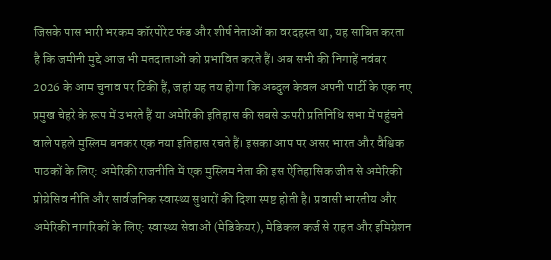जिसके पास भारी भरकम कॉरपोरेट फंड और शीर्ष नेताओं का वरदहस्त था, यह साबित करता है कि जमीनी मुद्दे आज भी मतदाताओं को प्रभावित करते हैं। अब सभी की निगाहें नवंबर 2026 के आम चुनाव पर टिकी हैं, जहां यह तय होगा कि अब्दुल केवल अपनी पार्टी के एक नए प्रमुख चेहरे के रूप में उभरते हैं या अमेरिकी इतिहास की सबसे ऊपरी प्रतिनिधि सभा में पहुंचने वाले पहले मुस्लिम बनकर एक नया इतिहास रचते हैं। इसका आप पर असर भारत और वैश्विक पाठकों के लिए: अमेरिकी राजनीति में एक मुस्लिम नेता की इस ऐतिहासिक जीत से अमेरिकी प्रोग्रेसिव नीति और सार्वजनिक स्वास्थ्य सुधारों की दिशा स्पष्ट होती है। प्रवासी भारतीय और अमेरिकी नागरिकों के लिए: स्वास्थ्य सेवाओं (मेडिकेयर), मेडिकल कर्ज से राहत और इमिग्रेशन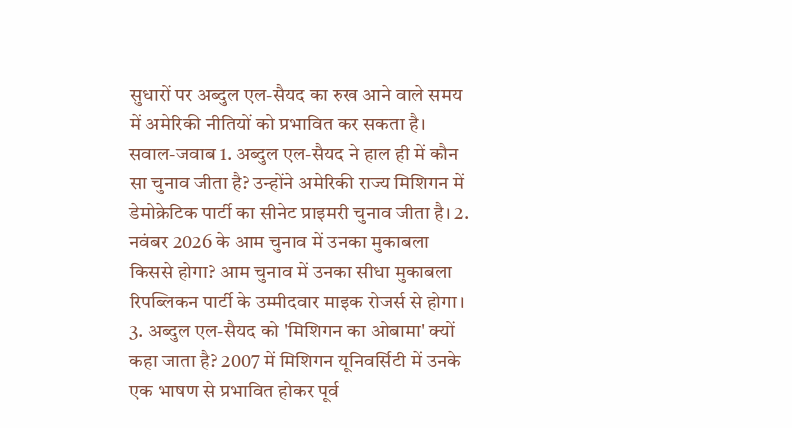सुधारों पर अब्दुल एल-सैयद का रुख आने वाले समय में अमेरिकी नीतियों को प्रभावित कर सकता है। सवाल-जवाब 1. अब्दुल एल-सैयद ने हाल ही में कौन सा चुनाव जीता है? उन्होंने अमेरिकी राज्य मिशिगन में डेमोक्रेटिक पार्टी का सीनेट प्राइमरी चुनाव जीता है। 2. नवंबर 2026 के आम चुनाव में उनका मुकाबला किससे होगा? आम चुनाव में उनका सीधा मुकाबला रिपब्लिकन पार्टी के उम्मीदवार माइक रोजर्स से होगा। 3. अब्दुल एल-सैयद को 'मिशिगन का ओबामा' क्यों कहा जाता है? 2007 में मिशिगन यूनिवर्सिटी में उनके एक भाषण से प्रभावित होकर पूर्व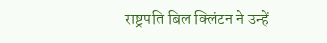राष्ट्रपति बिल क्लिंटन ने उन्हें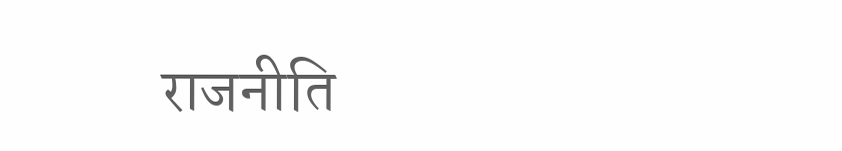राजनीति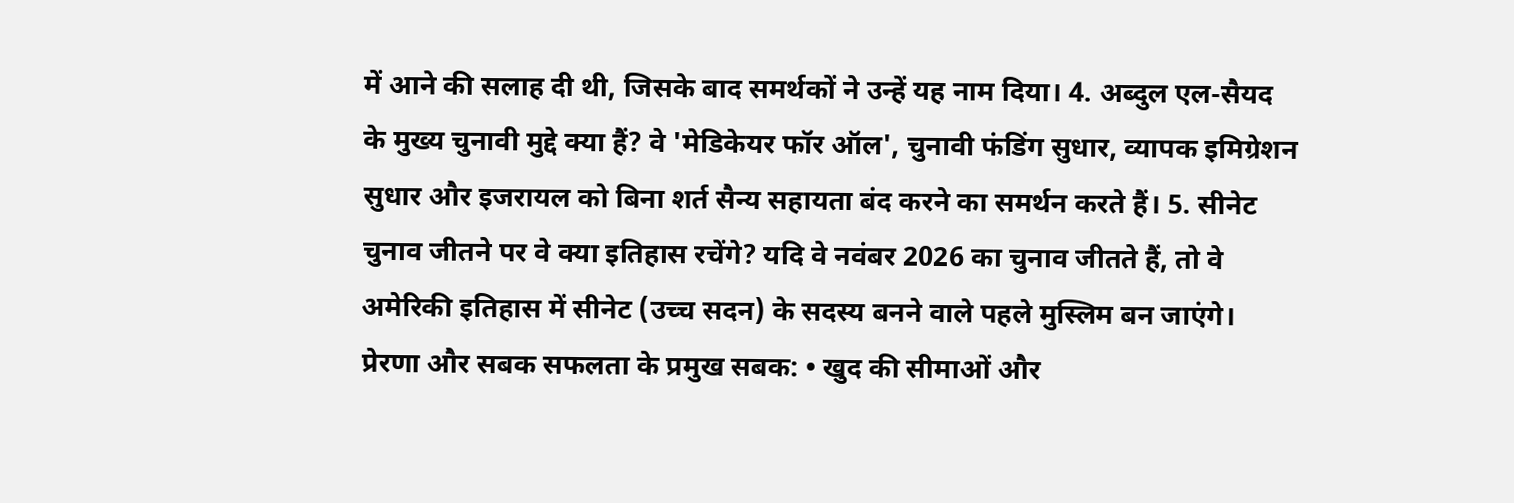में आने की सलाह दी थी, जिसके बाद समर्थकों ने उन्हें यह नाम दिया। 4. अब्दुल एल-सैयद के मुख्य चुनावी मुद्दे क्या हैं? वे 'मेडिकेयर फॉर ऑल', चुनावी फंडिंग सुधार, व्यापक इमिग्रेशन सुधार और इजरायल को बिना शर्त सैन्य सहायता बंद करने का समर्थन करते हैं। 5. सीनेट चुनाव जीतने पर वे क्या इतिहास रचेंगे? यदि वे नवंबर 2026 का चुनाव जीतते हैं, तो वे अमेरिकी इतिहास में सीनेट (उच्च सदन) के सदस्य बनने वाले पहले मुस्लिम बन जाएंगे। प्रेरणा और सबक सफलता के प्रमुख सबक: • खुद की सीमाओं और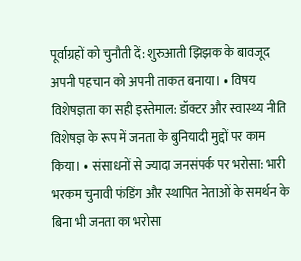पूर्वाग्रहों को चुनौती दें: शुरुआती झिझक के बावजूद अपनी पहचान को अपनी ताकत बनाया। • विषय विशेषज्ञता का सही इस्तेमाल: डॉक्टर और स्वास्थ्य नीति विशेषज्ञ के रूप में जनता के बुनियादी मुद्दों पर काम किया। • संसाधनों से ज्यादा जनसंपर्क पर भरोसा: भारी भरकम चुनावी फंडिंग और स्थापित नेताओं के समर्थन के बिना भी जनता का भरोसा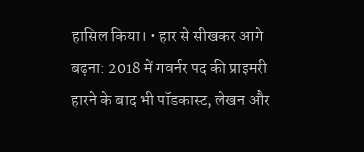हासिल किया। • हार से सीखकर आगे बढ़ना: 2018 में गवर्नर पद की प्राइमरी हारने के बाद भी पॉडकास्ट, लेखन और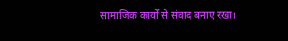सामाजिक कार्यों से संवाद बनाए रखा।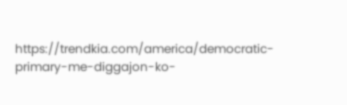https://trendkia.com/america/democratic-primary-me-diggajon-ko-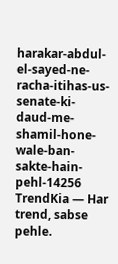harakar-abdul-el-sayed-ne-racha-itihas-us-senate-ki-daud-me-shamil-hone-wale-ban-sakte-hain-pehl-14256 TrendKia — Har trend, sabse pehle.